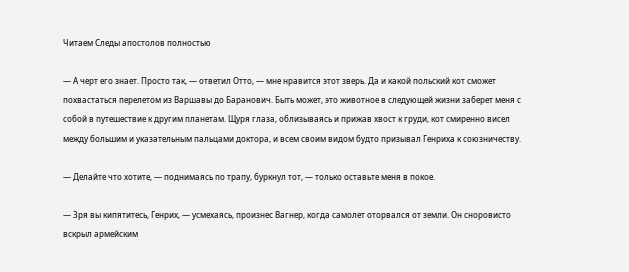Читаем Следы апостолов полностью

— А черт его знает. Просто так, — ответил Отто, — мне нравится этот зверь. Да и какой польский кот сможет похвастаться перелетом из Варшавы до Баранович. Быть может, это животное в следующей жизни заберет меня с собой в путешествие к другим планетам. Щуря глаза, облизываясь и прижав хвост к груди, кот смиренно висел между большим и указательным пальцами доктора, и всем своим видом будто призывал Генриха к союзничеству.

— Делайте что хотите, — поднимаясь по трапу, буркнул тот, — только оставьте меня в покое.

— Зря вы кипятитесь, Генрих, — усмехаясь, произнес Вагнер, когда самолет оторвался от земли. Он сноровисто вскрыл армейским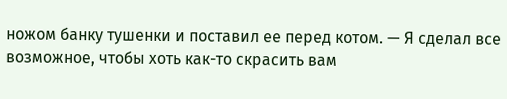ножом банку тушенки и поставил ее перед котом. — Я сделал все возможное, чтобы хоть как-то скрасить вам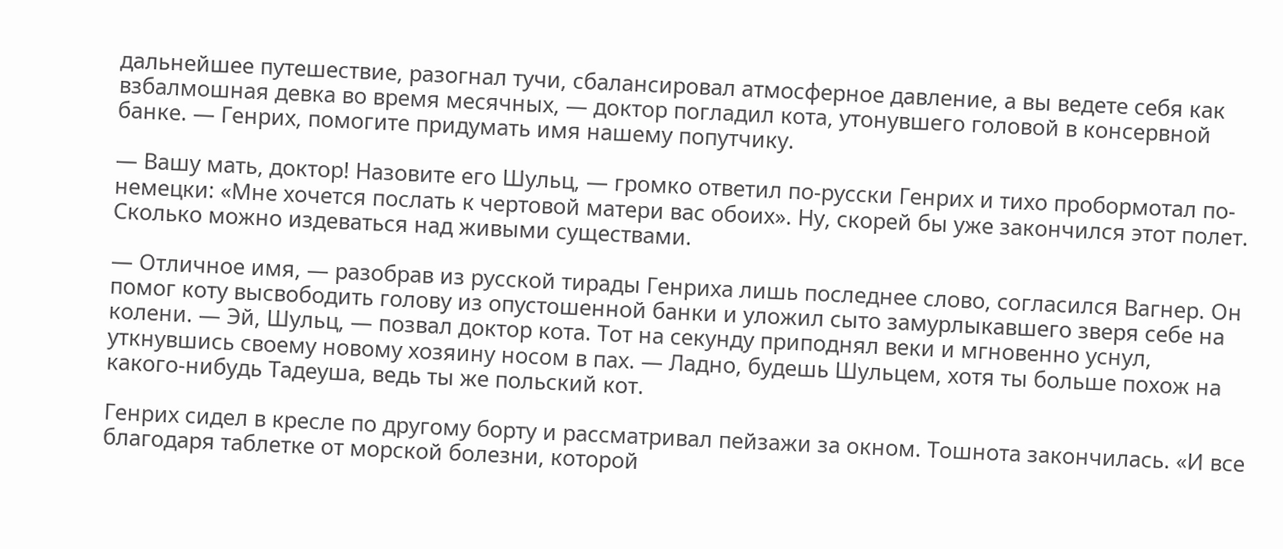дальнейшее путешествие, разогнал тучи, сбалансировал атмосферное давление, а вы ведете себя как взбалмошная девка во время месячных, — доктор погладил кота, утонувшего головой в консервной банке. — Генрих, помогите придумать имя нашему попутчику.

— Вашу мать, доктор! Назовите его Шульц, — громко ответил по-русски Генрих и тихо пробормотал по-немецки: «Мне хочется послать к чертовой матери вас обоих». Ну, скорей бы уже закончился этот полет. Сколько можно издеваться над живыми существами.

— Отличное имя, — разобрав из русской тирады Генриха лишь последнее слово, согласился Вагнер. Он помог коту высвободить голову из опустошенной банки и уложил сыто замурлыкавшего зверя себе на колени. — Эй, Шульц, — позвал доктор кота. Тот на секунду приподнял веки и мгновенно уснул, уткнувшись своему новому хозяину носом в пах. — Ладно, будешь Шульцем, хотя ты больше похож на какого-нибудь Тадеуша, ведь ты же польский кот.

Генрих сидел в кресле по другому борту и рассматривал пейзажи за окном. Тошнота закончилась. «И все благодаря таблетке от морской болезни, которой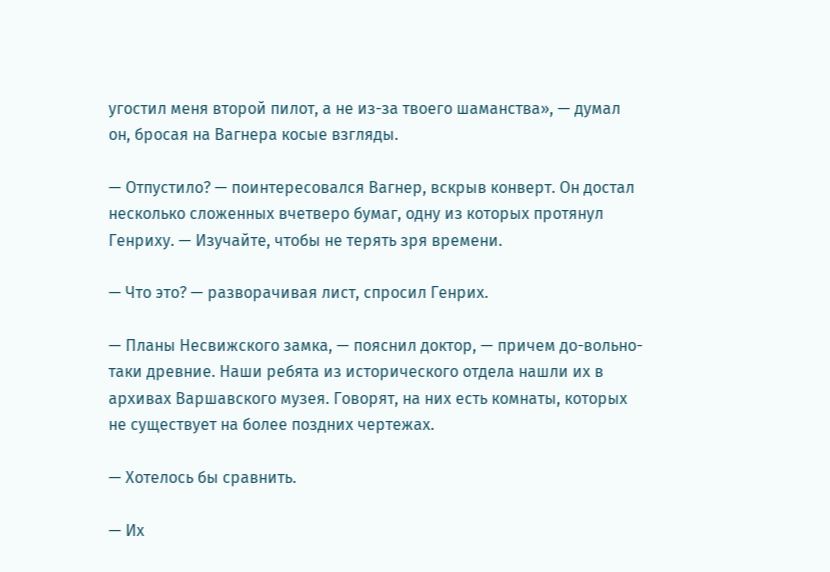угостил меня второй пилот, а не из-за твоего шаманства», — думал он, бросая на Вагнера косые взгляды.

— Отпустило? — поинтересовался Вагнер, вскрыв конверт. Он достал несколько сложенных вчетверо бумаг, одну из которых протянул Генриху. — Изучайте, чтобы не терять зря времени.

— Что это? — разворачивая лист, спросил Генрих.

— Планы Несвижского замка, — пояснил доктор, — причем до-вольно-таки древние. Наши ребята из исторического отдела нашли их в архивах Варшавского музея. Говорят, на них есть комнаты, которых не существует на более поздних чертежах.

— Хотелось бы сравнить.

— Их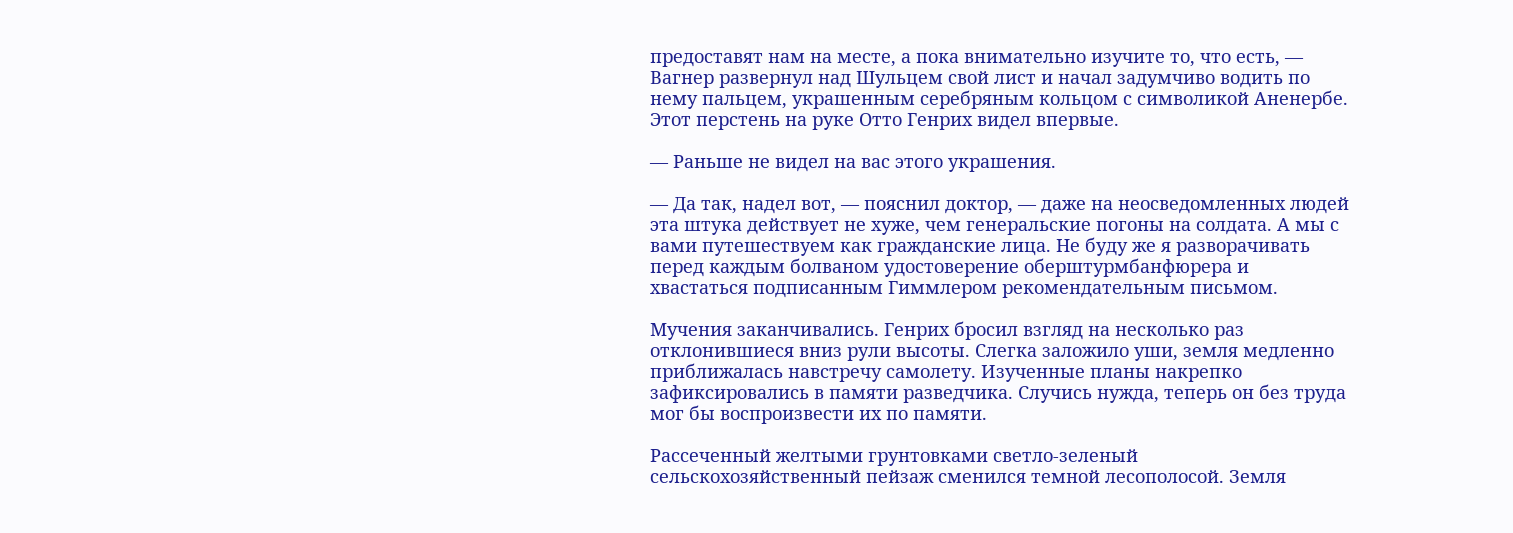предоставят нам на месте, а пока внимательно изучите то, что есть, — Вагнер развернул над Шульцем свой лист и начал задумчиво водить по нему пальцем, украшенным серебряным кольцом с символикой Аненербе. Этот перстень на руке Отто Генрих видел впервые.

— Раньше не видел на вас этого украшения.

— Да так, надел вот, — пояснил доктор, — даже на неосведомленных людей эта штука действует не хуже, чем генеральские погоны на солдата. А мы с вами путешествуем как гражданские лица. Не буду же я разворачивать перед каждым болваном удостоверение оберштурмбанфюрера и хвастаться подписанным Гиммлером рекомендательным письмом.

Мучения заканчивались. Генрих бросил взгляд на несколько раз отклонившиеся вниз рули высоты. Слегка заложило уши, земля медленно приближалась навстречу самолету. Изученные планы накрепко зафиксировались в памяти разведчика. Случись нужда, теперь он без труда мог бы воспроизвести их по памяти.

Рассеченный желтыми грунтовками светло-зеленый сельскохозяйственный пейзаж сменился темной лесополосой. Земля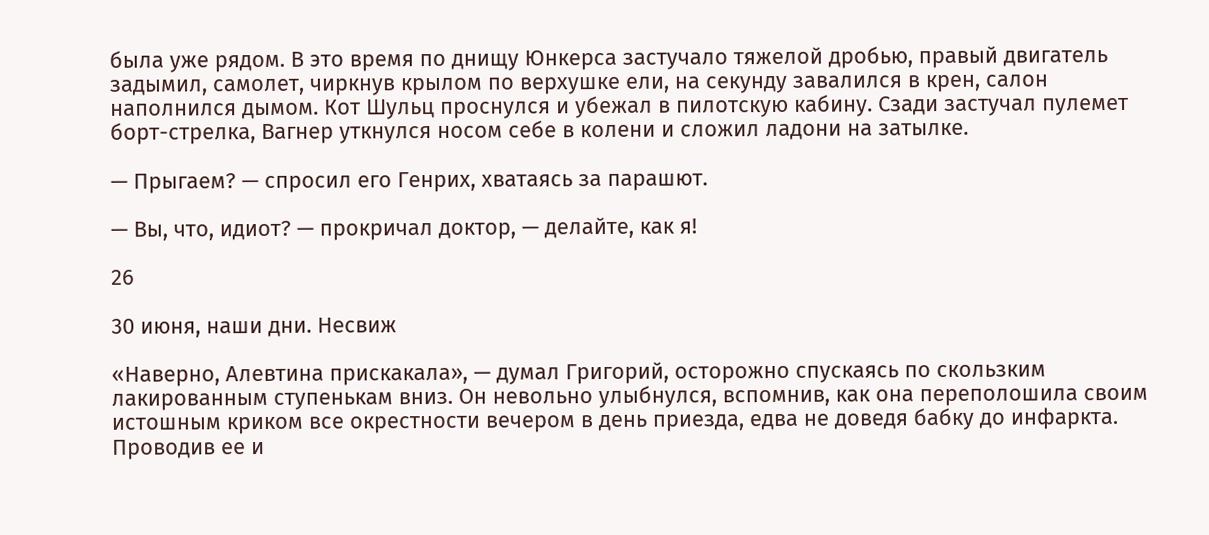была уже рядом. В это время по днищу Юнкерса застучало тяжелой дробью, правый двигатель задымил, самолет, чиркнув крылом по верхушке ели, на секунду завалился в крен, салон наполнился дымом. Кот Шульц проснулся и убежал в пилотскую кабину. Сзади застучал пулемет борт-стрелка, Вагнер уткнулся носом себе в колени и сложил ладони на затылке.

— Прыгаем? — спросил его Генрих, хватаясь за парашют.

— Вы, что, идиот? — прокричал доктор, — делайте, как я!

26

30 июня, наши дни. Несвиж

«Наверно, Алевтина прискакала», — думал Григорий, осторожно спускаясь по скользким лакированным ступенькам вниз. Он невольно улыбнулся, вспомнив, как она переполошила своим истошным криком все окрестности вечером в день приезда, едва не доведя бабку до инфаркта. Проводив ее и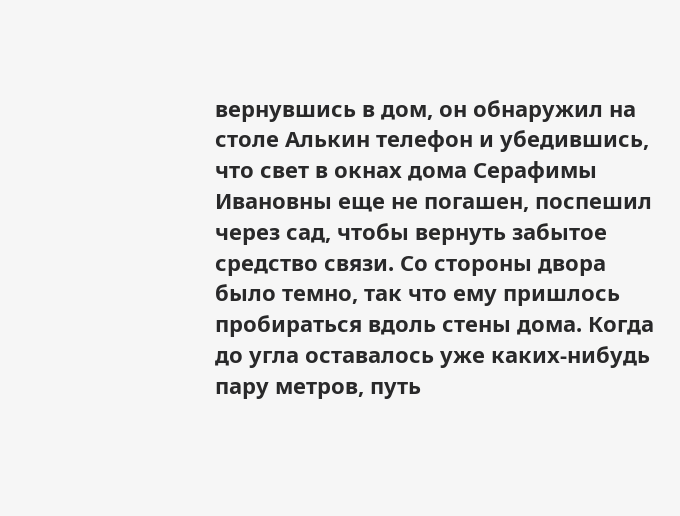вернувшись в дом, он обнаружил на столе Алькин телефон и убедившись, что свет в окнах дома Серафимы Ивановны еще не погашен, поспешил через сад, чтобы вернуть забытое средство связи. Со стороны двора было темно, так что ему пришлось пробираться вдоль стены дома. Когда до угла оставалось уже каких-нибудь пару метров, путь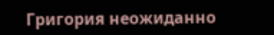Григория неожиданно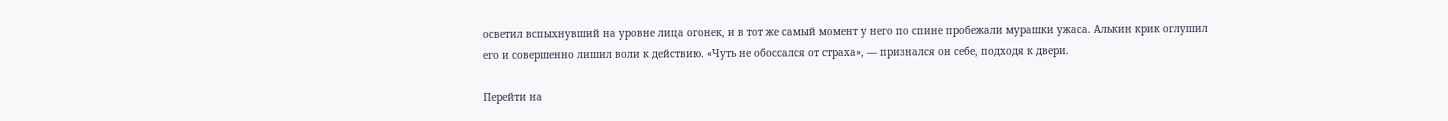осветил вспыхнувший на уровне лица огонек, и в тот же самый момент у него по спине пробежали мурашки ужаса. Алькин крик оглушил его и совершенно лишил воли к действию. «Чуть не обоссался от страха», — признался он себе, подходя к двери.

Перейти на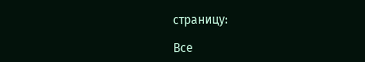страницу:

Все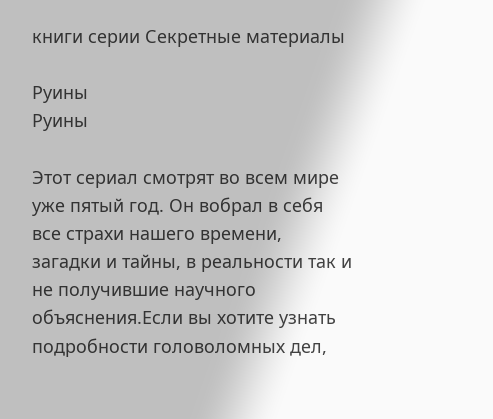книги серии Секретные материалы

Руины
Руины

Этот сериал смотрят во всем мире уже пятый год. Он вобрал в себя все страхи нашего времени, загадки и тайны, в реальности так и не получившие научного объяснения.Если вы хотите узнать подробности головоломных дел,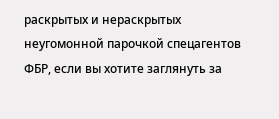раскрытых и нераскрытых неугомонной парочкой спецагентов ФБР, если вы хотите заглянуть за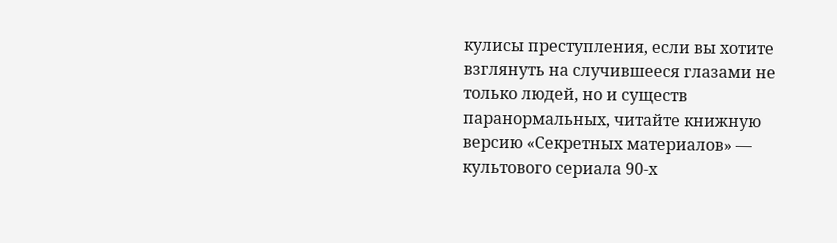кулисы преступления, если вы хотите взглянуть на случившееся глазами не только людей, но и существ паранормальных, читайте книжную версию «Секретных материалов» — культового сериала 90-х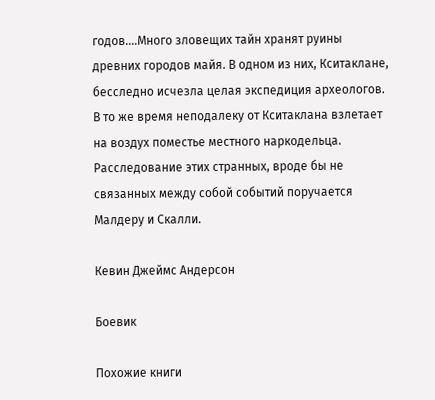годов.…Много зловещих тайн хранят руины древних городов майя. В одном из них, Кситаклане, бесследно исчезла целая экспедиция археологов. В то же время неподалеку от Кситаклана взлетает на воздух поместье местного наркодельца. Расследование этих странных, вроде бы не связанных между собой событий поручается Малдеру и Скалли.

Кевин Джеймс Андерсон

Боевик

Похожие книги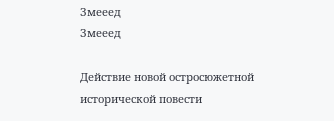Змееед
Змееед

Действие новой остросюжетной исторической повести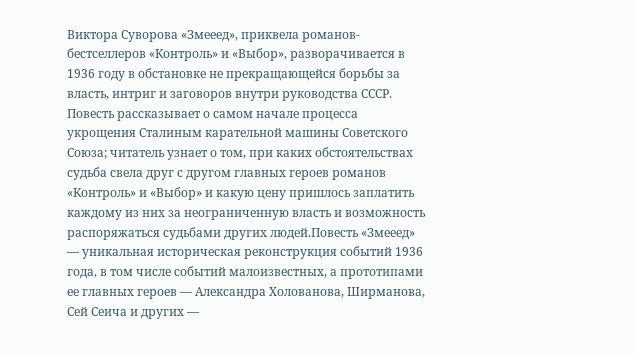Виктора Суворова «Змееед», приквела романов-бестселлеров «Контроль» и «Выбор», разворачивается в 1936 году в обстановке не прекращающейся борьбы за власть, интриг и заговоров внутри руководства СССР. Повесть рассказывает о самом начале процесса укрощения Сталиным карательной машины Советского Союза; читатель узнает о том, при каких обстоятельствах судьба свела друг с другом главных героев романов «Контроль» и «Выбор» и какую цену пришлось заплатить каждому из них за неограниченную власть и возможность распоряжаться судьбами других людей.Повесть «Змееед» — уникальная историческая реконструкция событий 1936 года, в том числе событий малоизвестных, а прототипами ее главных героев — Александра Холованова, Ширманова, Сей Сеича и других —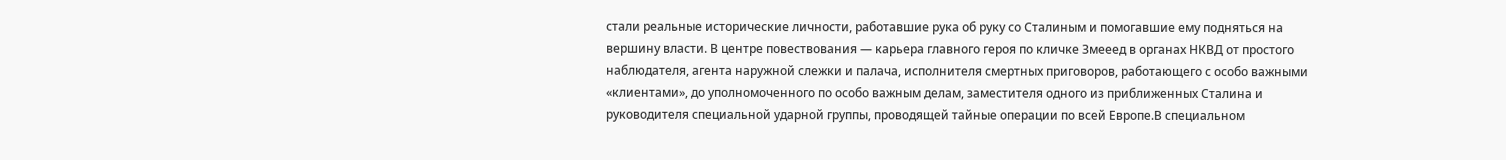стали реальные исторические личности, работавшие рука об руку со Сталиным и помогавшие ему подняться на вершину власти. В центре повествования — карьера главного героя по кличке Змееед в органах НКВД от простого наблюдателя, агента наружной слежки и палача, исполнителя смертных приговоров, работающего с особо важными «клиентами», до уполномоченного по особо важным делам, заместителя одного из приближенных Сталина и руководителя специальной ударной группы, проводящей тайные операции по всей Европе.В специальном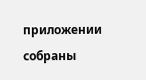приложении собраны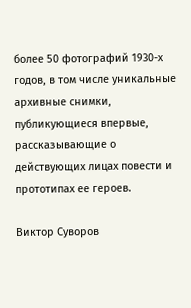более 50 фотографий 1930-х годов, в том числе уникальные архивные снимки, публикующиеся впервые, рассказывающие о действующих лицах повести и прототипах ее героев.

Виктор Суворов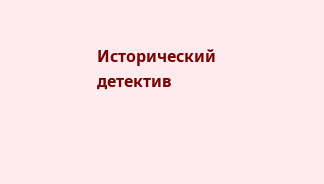Исторический детектив